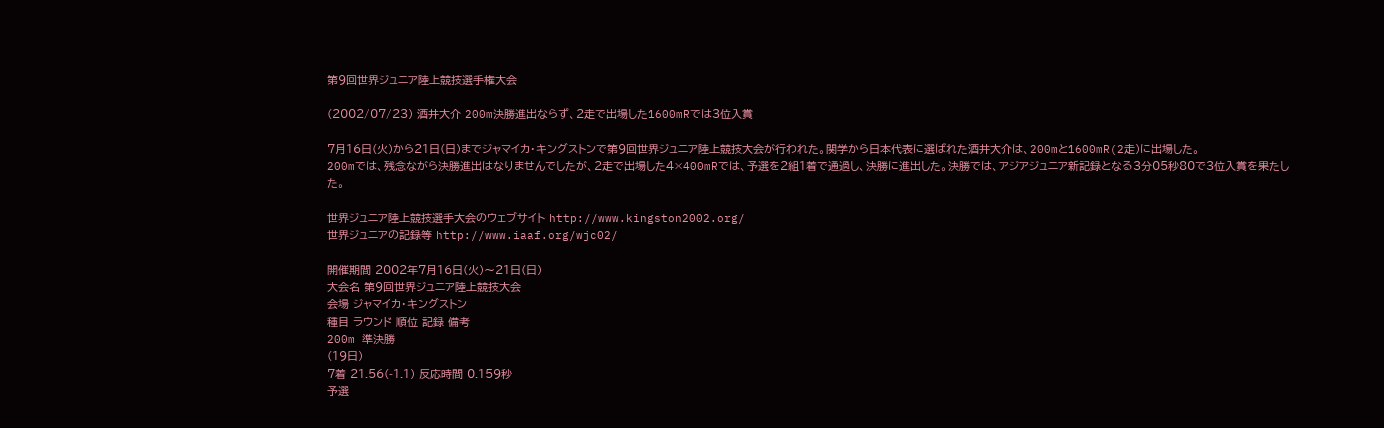第9回世界ジュニア陸上競技選手権大会

(2002/07/23) 酒井大介 200m決勝進出ならず、2走で出場した1600mRでは3位入賞

7月16日(火)から21日(日)までジャマイカ・キングストンで第9回世界ジュニア陸上競技大会が行われた。関学から日本代表に選ばれた酒井大介は、200mと1600mR(2走)に出場した。
200mでは、残念ながら決勝進出はなりませんでしたが、2走で出場した4×400mRでは、予選を2組1着で通過し、決勝に進出した。決勝では、アジアジュニア新記録となる3分05秒80で3位入賞を果たした。

世界ジュニア陸上競技選手大会のウェブサイト http://www.kingston2002.org/
世界ジュニアの記録等 http://www.iaaf.org/wjc02/

開催期間 2002年7月16日(火)〜21日(日)
大会名 第9回世界ジュニア陸上競技大会
会場 ジャマイカ・キングストン
種目 ラウンド 順位 記録 備考
200m 準決勝
(19日)
7着 21.56(-1.1) 反応時間 0.159秒
予選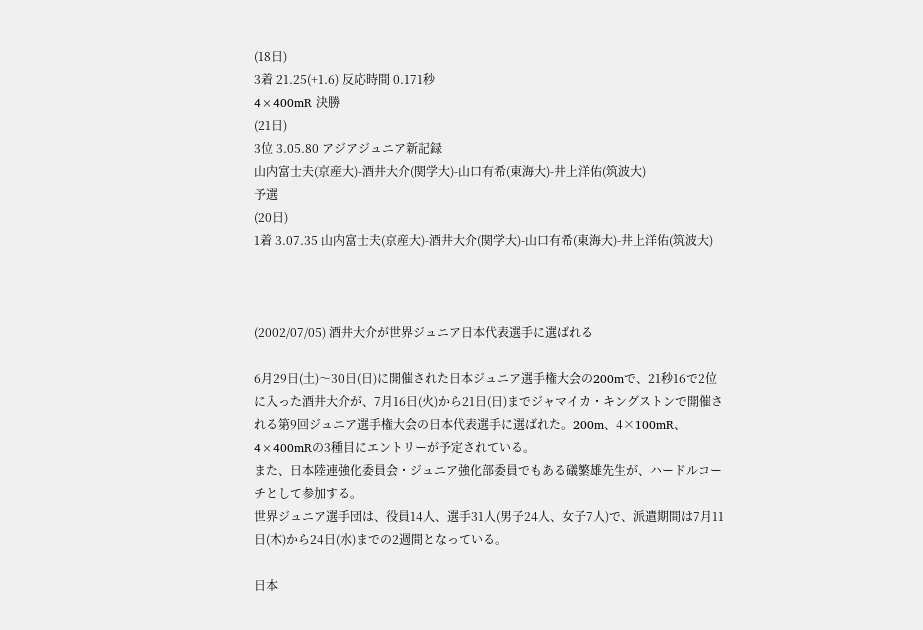(18日)
3着 21.25(+1.6) 反応時間 0.171秒
4×400mR 決勝
(21日)
3位 3.05.80 アジアジュニア新記録
山内富士夫(京産大)-酒井大介(関学大)-山口有希(東海大)-井上洋佑(筑波大)
予選
(20日)
1着 3.07.35 山内富士夫(京産大)-酒井大介(関学大)-山口有希(東海大)-井上洋佑(筑波大)



(2002/07/05) 酒井大介が世界ジュニア日本代表選手に選ばれる

6月29日(土)〜30日(日)に開催された日本ジュニア選手権大会の200mで、21秒16で2位に入った酒井大介が、7月16日(火)から21日(日)までジャマイカ・キングストンで開催される第9回ジュニア選手権大会の日本代表選手に選ばれた。200m、4×100mR、4×400mRの3種目にエントリーが予定されている。
また、日本陸連強化委員会・ジュニア強化部委員でもある礒繁雄先生が、ハードルコーチとして参加する。
世界ジュニア選手団は、役員14人、選手31人(男子24人、女子7人)で、派遣期間は7月11日(木)から24日(水)までの2週間となっている。

日本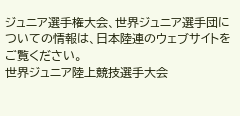ジュニア選手権大会、世界ジュニア選手団についての情報は、日本陸連のウェブサイトをご覧ください。
世界ジュニア陸上競技選手大会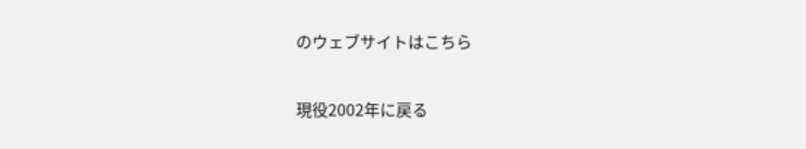のウェブサイトはこちら

現役2002年に戻る